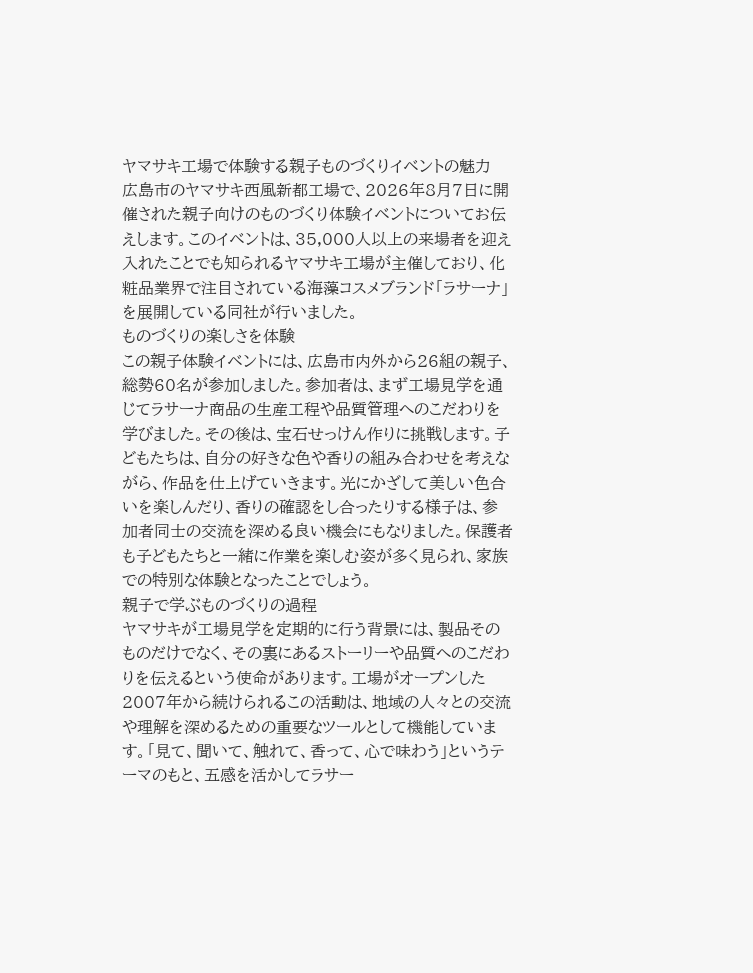ヤマサキ工場で体験する親子ものづくりイベントの魅力
広島市のヤマサキ西風新都工場で、2026年8月7日に開催された親子向けのものづくり体験イベントについてお伝えします。このイベントは、35,000人以上の来場者を迎え入れたことでも知られるヤマサキ工場が主催しており、化粧品業界で注目されている海藻コスメブランド「ラサーナ」を展開している同社が行いました。
ものづくりの楽しさを体験
この親子体験イベントには、広島市内外から26組の親子、総勢60名が参加しました。参加者は、まず工場見学を通じてラサーナ商品の生産工程や品質管理へのこだわりを学びました。その後は、宝石せっけん作りに挑戦します。子どもたちは、自分の好きな色や香りの組み合わせを考えながら、作品を仕上げていきます。光にかざして美しい色合いを楽しんだり、香りの確認をし合ったりする様子は、参加者同士の交流を深める良い機会にもなりました。保護者も子どもたちと一緒に作業を楽しむ姿が多く見られ、家族での特別な体験となったことでしょう。
親子で学ぶものづくりの過程
ヤマサキが工場見学を定期的に行う背景には、製品そのものだけでなく、その裏にあるストーリーや品質へのこだわりを伝えるという使命があります。工場がオープンした2007年から続けられるこの活動は、地域の人々との交流や理解を深めるための重要なツールとして機能しています。「見て、聞いて、触れて、香って、心で味わう」というテーマのもと、五感を活かしてラサー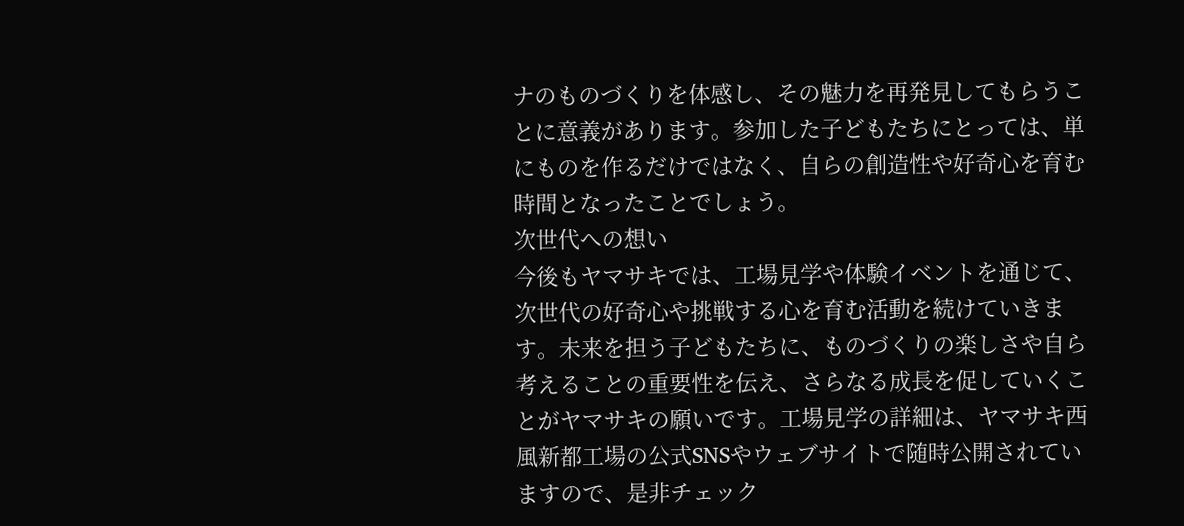ナのものづくりを体感し、その魅力を再発見してもらうことに意義があります。参加した子どもたちにとっては、単にものを作るだけではなく、自らの創造性や好奇心を育む時間となったことでしょう。
次世代への想い
今後もヤマサキでは、工場見学や体験イベントを通じて、次世代の好奇心や挑戦する心を育む活動を続けていきます。未来を担う子どもたちに、ものづくりの楽しさや自ら考えることの重要性を伝え、さらなる成長を促していくことがヤマサキの願いです。工場見学の詳細は、ヤマサキ西風新都工場の公式SNSやウェブサイトで随時公開されていますので、是非チェック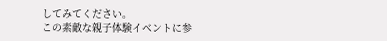してみてください。
この素敵な親子体験イベントに参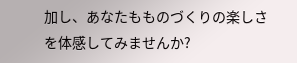加し、あなたもものづくりの楽しさを体感してみませんか?